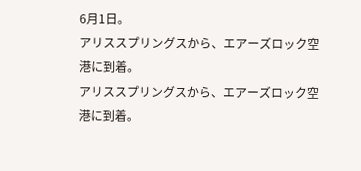6月1日。
アリススプリングスから、エアーズロック空港に到着。
アリススプリングスから、エアーズロック空港に到着。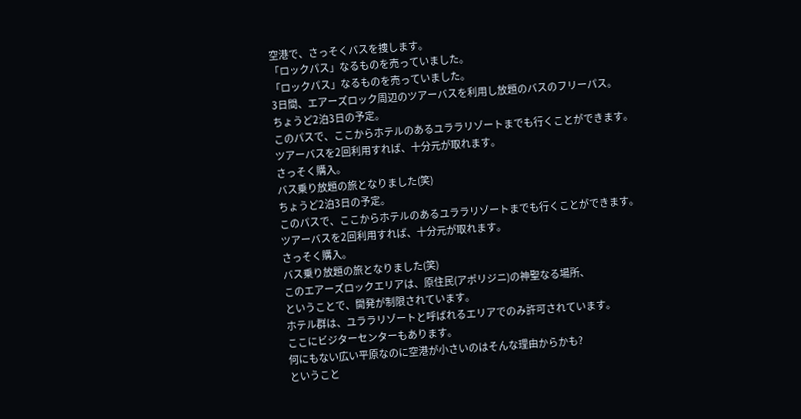空港で、さっそくバスを捜します。
「ロックパス」なるものを売っていました。
「ロックパス」なるものを売っていました。
3日間、エアーズロック周辺のツアーバスを利用し放題のバスのフリーパス。
ちょうど2泊3日の予定。
このパスで、ここからホテルのあるユララリゾートまでも行くことができます。
ツアーバスを2回利用すれば、十分元が取れます。
さっそく購入。
バス乗り放題の旅となりました(笑)
ちょうど2泊3日の予定。
このパスで、ここからホテルのあるユララリゾートまでも行くことができます。
ツアーバスを2回利用すれば、十分元が取れます。
さっそく購入。
バス乗り放題の旅となりました(笑)
このエアーズロックエリアは、原住民(アポリジニ)の神聖なる場所、
ということで、開発が制限されています。
ホテル群は、ユララリゾートと呼ばれるエリアでのみ許可されています。
ここにビジターセンターもあります。
何にもない広い平原なのに空港が小さいのはそんな理由からかも?
ということ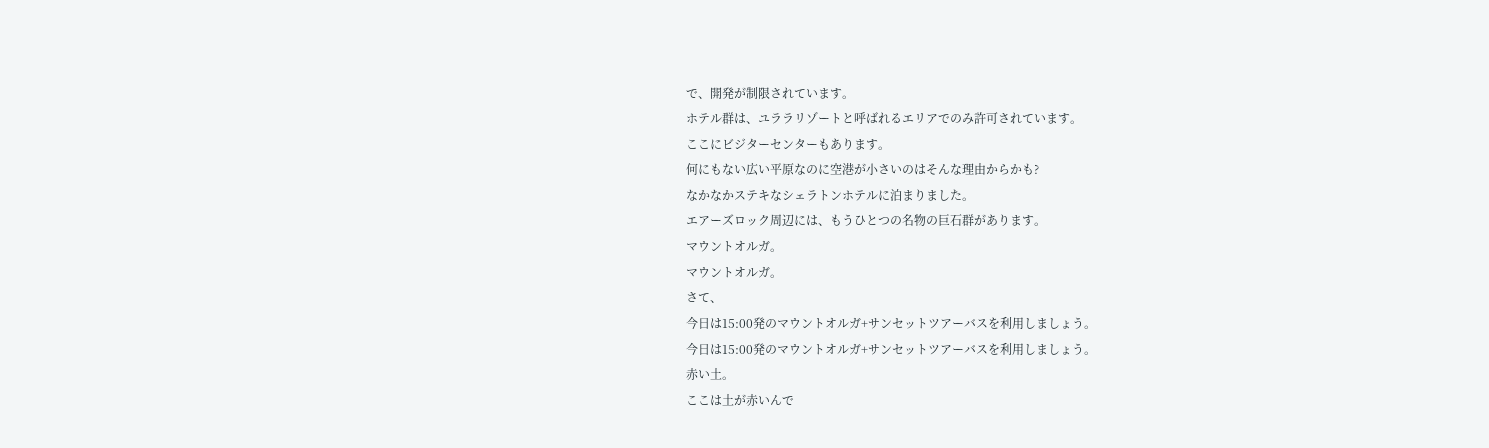で、開発が制限されています。
ホテル群は、ユララリゾートと呼ばれるエリアでのみ許可されています。
ここにビジターセンターもあります。
何にもない広い平原なのに空港が小さいのはそんな理由からかも?
なかなかステキなシェラトンホテルに泊まりました。
エアーズロック周辺には、もうひとつの名物の巨石群があります。
マウントオルガ。
マウントオルガ。
さて、
今日は15:00発のマウントオルガ+サンセットツアーバスを利用しましょう。
今日は15:00発のマウントオルガ+サンセットツアーバスを利用しましょう。
赤い土。
ここは土が赤いんで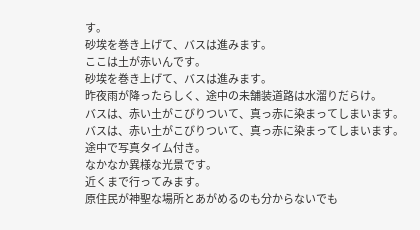す。
砂埃を巻き上げて、バスは進みます。
ここは土が赤いんです。
砂埃を巻き上げて、バスは進みます。
昨夜雨が降ったらしく、途中の未舗装道路は水溜りだらけ。
バスは、赤い土がこびりついて、真っ赤に染まってしまいます。
バスは、赤い土がこびりついて、真っ赤に染まってしまいます。
途中で写真タイム付き。
なかなか異様な光景です。
近くまで行ってみます。
原住民が神聖な場所とあがめるのも分からないでも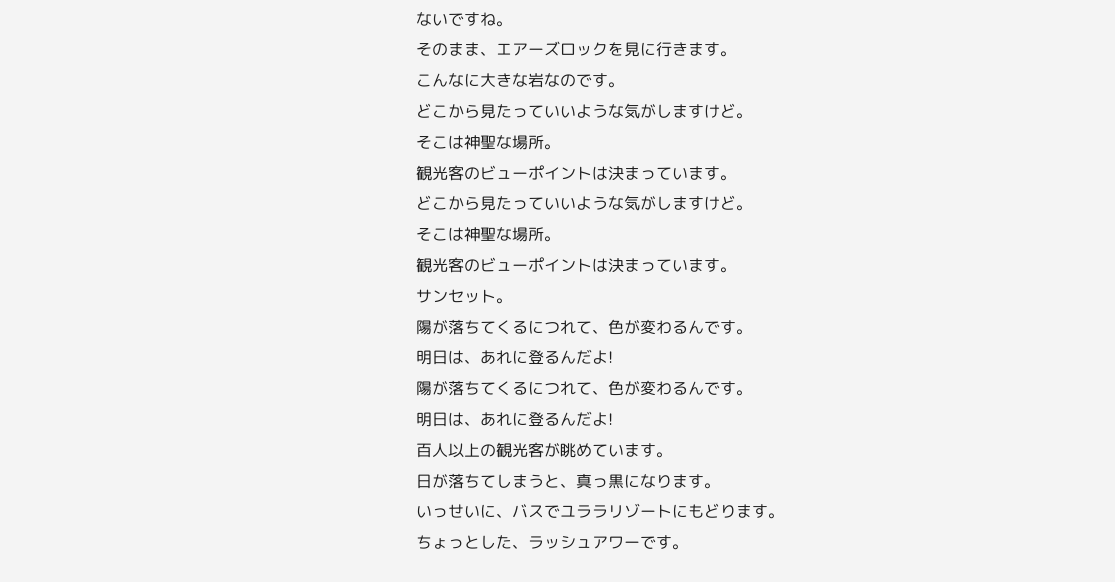ないですね。
そのまま、エアーズロックを見に行きます。
こんなに大きな岩なのです。
どこから見たっていいような気がしますけど。
そこは神聖な場所。
観光客のビューポイントは決まっています。
どこから見たっていいような気がしますけど。
そこは神聖な場所。
観光客のビューポイントは決まっています。
サンセット。
陽が落ちてくるにつれて、色が変わるんです。
明日は、あれに登るんだよ!
陽が落ちてくるにつれて、色が変わるんです。
明日は、あれに登るんだよ!
百人以上の観光客が眺めています。
日が落ちてしまうと、真っ黒になります。
いっせいに、バスでユララリゾートにもどります。
ちょっとした、ラッシュアワーです。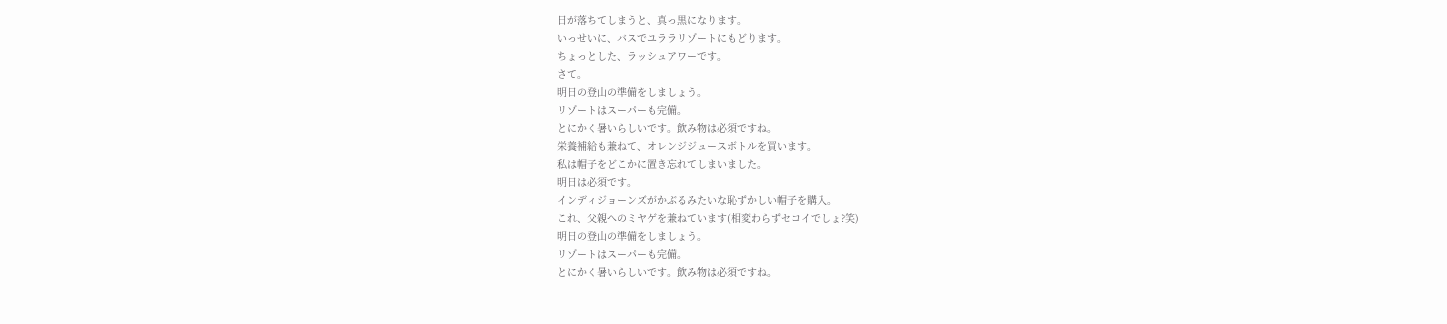日が落ちてしまうと、真っ黒になります。
いっせいに、バスでユララリゾートにもどります。
ちょっとした、ラッシュアワーです。
さて。
明日の登山の準備をしましょう。
リゾートはスーパーも完備。
とにかく暑いらしいです。飲み物は必須ですね。
栄養補給も兼ねて、オレンジジュースボトルを買います。
私は帽子をどこかに置き忘れてしまいました。
明日は必須です。
インディジョーンズがかぶるみたいな恥ずかしい帽子を購入。
これ、父親へのミヤゲを兼ねています(相変わらずセコイでしょ?笑)
明日の登山の準備をしましょう。
リゾートはスーパーも完備。
とにかく暑いらしいです。飲み物は必須ですね。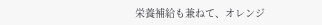栄養補給も兼ねて、オレンジ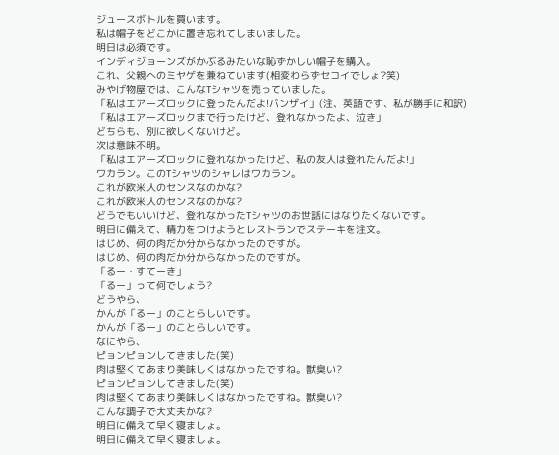ジュースボトルを買います。
私は帽子をどこかに置き忘れてしまいました。
明日は必須です。
インディジョーンズがかぶるみたいな恥ずかしい帽子を購入。
これ、父親へのミヤゲを兼ねています(相変わらずセコイでしょ?笑)
みやげ物屋では、こんなTシャツを売っていました。
「私はエアーズロックに登ったんだよ!バンザイ」(注、英語です、私が勝手に和訳)
「私はエアーズロックまで行ったけど、登れなかったよ、泣き」
どちらも、別に欲しくないけど。
次は意味不明。
「私はエアーズロックに登れなかったけど、私の友人は登れたんだよ!」
ワカラン。このTシャツのシャレはワカラン。
これが欧米人のセンスなのかな?
これが欧米人のセンスなのかな?
どうでもいいけど、登れなかったTシャツのお世話にはなりたくないです。
明日に備えて、精力をつけようとレストランでステーキを注文。
はじめ、何の肉だか分からなかったのですが。
はじめ、何の肉だか分からなかったのですが。
「るー・すてーき」
「るー」って何でしょう?
どうやら、
かんが「るー」のことらしいです。
かんが「るー」のことらしいです。
なにやら、
ピョンピョンしてきました(笑)
肉は堅くてあまり美味しくはなかったですね。獣臭い?
ピョンピョンしてきました(笑)
肉は堅くてあまり美味しくはなかったですね。獣臭い?
こんな調子で大丈夫かな?
明日に備えて早く寝ましょ。
明日に備えて早く寝ましょ。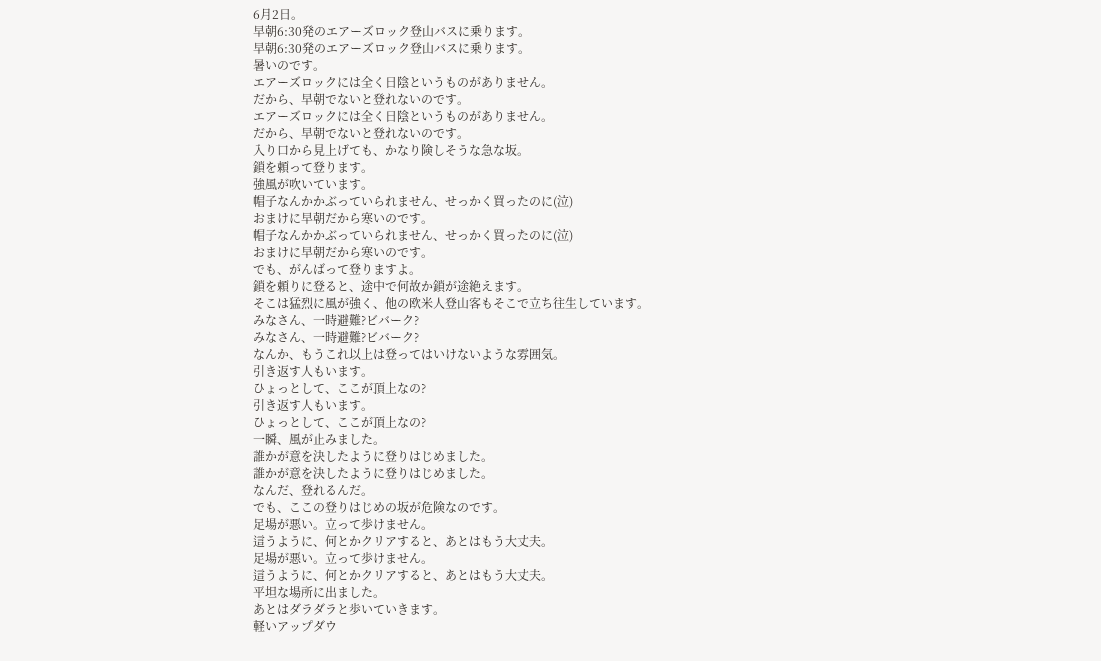6月2日。
早朝6:30発のエアーズロック登山バスに乗ります。
早朝6:30発のエアーズロック登山バスに乗ります。
暑いのです。
エアーズロックには全く日陰というものがありません。
だから、早朝でないと登れないのです。
エアーズロックには全く日陰というものがありません。
だから、早朝でないと登れないのです。
入り口から見上げても、かなり険しそうな急な坂。
鎖を頼って登ります。
強風が吹いています。
帽子なんかかぶっていられません、せっかく買ったのに(泣)
おまけに早朝だから寒いのです。
帽子なんかかぶっていられません、せっかく買ったのに(泣)
おまけに早朝だから寒いのです。
でも、がんばって登りますよ。
鎖を頼りに登ると、途中で何故か鎖が途絶えます。
そこは猛烈に風が強く、他の欧米人登山客もそこで立ち往生しています。
みなさん、一時避難?ビバーク?
みなさん、一時避難?ビバーク?
なんか、もうこれ以上は登ってはいけないような雰囲気。
引き返す人もいます。
ひょっとして、ここが頂上なの?
引き返す人もいます。
ひょっとして、ここが頂上なの?
一瞬、風が止みました。
誰かが意を決したように登りはじめました。
誰かが意を決したように登りはじめました。
なんだ、登れるんだ。
でも、ここの登りはじめの坂が危険なのです。
足場が悪い。立って歩けません。
這うように、何とかクリアすると、あとはもう大丈夫。
足場が悪い。立って歩けません。
這うように、何とかクリアすると、あとはもう大丈夫。
平坦な場所に出ました。
あとはダラダラと歩いていきます。
軽いアップダウ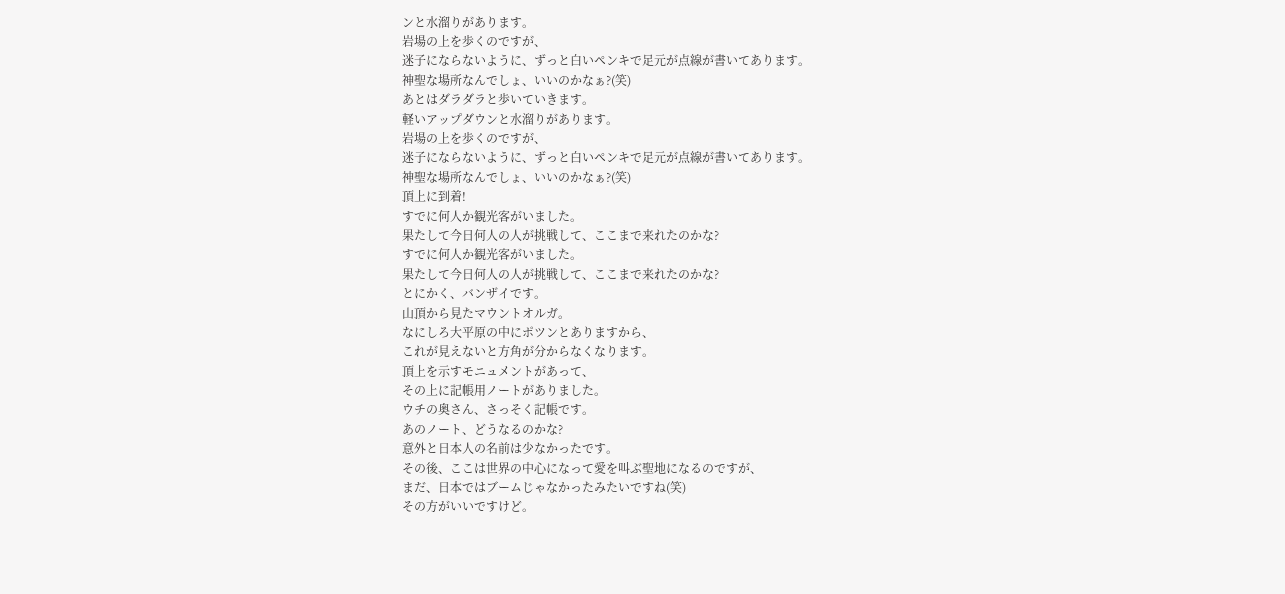ンと水溜りがあります。
岩場の上を歩くのですが、
迷子にならないように、ずっと白いペンキで足元が点線が書いてあります。
神聖な場所なんでしょ、いいのかなぁ?(笑)
あとはダラダラと歩いていきます。
軽いアップダウンと水溜りがあります。
岩場の上を歩くのですが、
迷子にならないように、ずっと白いペンキで足元が点線が書いてあります。
神聖な場所なんでしょ、いいのかなぁ?(笑)
頂上に到着!
すでに何人か観光客がいました。
果たして今日何人の人が挑戦して、ここまで来れたのかな?
すでに何人か観光客がいました。
果たして今日何人の人が挑戦して、ここまで来れたのかな?
とにかく、バンザイです。
山頂から見たマウントオルガ。
なにしろ大平原の中にポツンとありますから、
これが見えないと方角が分からなくなります。
頂上を示すモニュメントがあって、
その上に記帳用ノートがありました。
ウチの奥さん、さっそく記帳です。
あのノート、どうなるのかな?
意外と日本人の名前は少なかったです。
その後、ここは世界の中心になって愛を叫ぶ聖地になるのですが、
まだ、日本ではブームじゃなかったみたいですね(笑)
その方がいいですけど。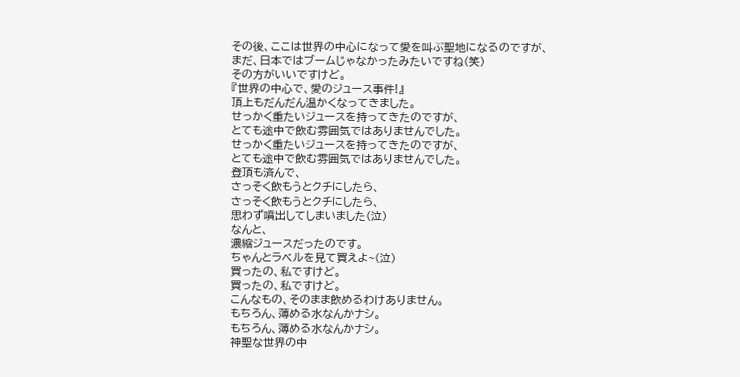その後、ここは世界の中心になって愛を叫ぶ聖地になるのですが、
まだ、日本ではブームじゃなかったみたいですね(笑)
その方がいいですけど。
『世界の中心で、愛のジュース事件!』
頂上もだんだん温かくなってきました。
せっかく重たいジュースを持ってきたのですが、
とても途中で飲む雰囲気ではありませんでした。
せっかく重たいジュースを持ってきたのですが、
とても途中で飲む雰囲気ではありませんでした。
登頂も済んで、
さっそく飲もうとクチにしたら、
さっそく飲もうとクチにしたら、
思わず噴出してしまいました(泣)
なんと、
濃縮ジュースだったのです。
ちゃんとラベルを見て買えよ~(泣)
買ったの、私ですけど。
買ったの、私ですけど。
こんなもの、そのまま飲めるわけありません。
もちろん、薄める水なんかナシ。
もちろん、薄める水なんかナシ。
神聖な世界の中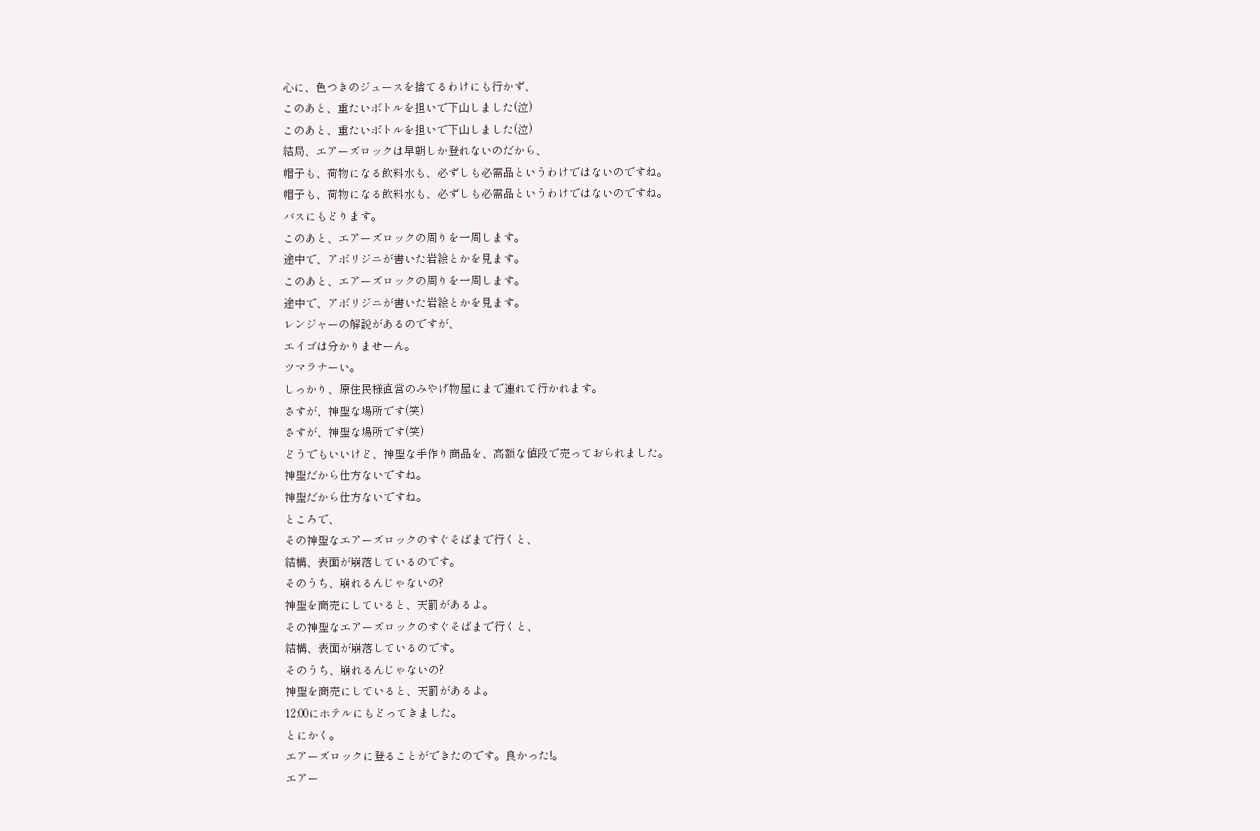心に、色つきのジュースを捨てるわけにも行かず、
このあと、重たいボトルを担いで下山しました(泣)
このあと、重たいボトルを担いで下山しました(泣)
結局、エアーズロックは早朝しか登れないのだから、
帽子も、荷物になる飲料水も、必ずしも必需品というわけではないのですね。
帽子も、荷物になる飲料水も、必ずしも必需品というわけではないのですね。
バスにもどります。
このあと、エアーズロックの周りを一周します。
途中で、アボリジニが書いた岩絵とかを見ます。
このあと、エアーズロックの周りを一周します。
途中で、アボリジニが書いた岩絵とかを見ます。
レンジャーの解説があるのですが、
エイゴは分かりませーん。
ツマラナーい。
しっかり、原住民様直営のみやげ物屋にまで連れて行かれます。
さすが、神聖な場所です(笑)
さすが、神聖な場所です(笑)
どうでもいいけど、神聖な手作り商品を、高額な値段で売っておられました。
神聖だから仕方ないですね。
神聖だから仕方ないですね。
ところで、
その神聖なエアーズロックのすぐそばまで行くと、
結構、表面が崩落しているのです。
そのうち、崩れるんじゃないの?
神聖を商売にしていると、天罰があるよ。
その神聖なエアーズロックのすぐそばまで行くと、
結構、表面が崩落しているのです。
そのうち、崩れるんじゃないの?
神聖を商売にしていると、天罰があるよ。
12:00にホテルにもどってきました。
とにかく。
エアーズロックに登ることができたのです。良かった!。
エアー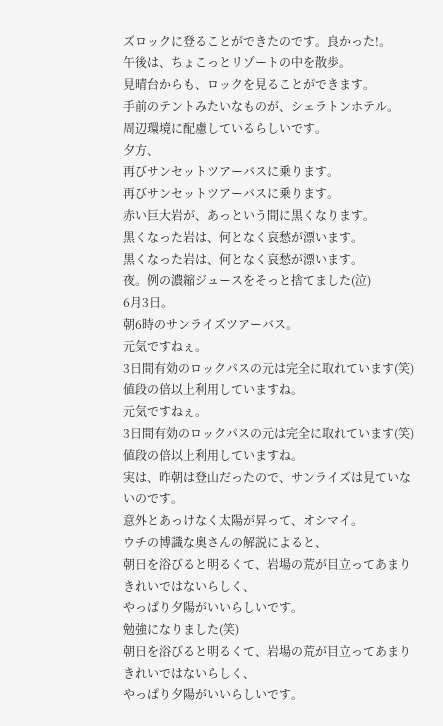ズロックに登ることができたのです。良かった!。
午後は、ちょこっとリゾートの中を散歩。
見晴台からも、ロックを見ることができます。
手前のテントみたいなものが、シェラトンホテル。
周辺環境に配慮しているらしいです。
夕方、
再びサンセットツアーバスに乗ります。
再びサンセットツアーバスに乗ります。
赤い巨大岩が、あっという間に黒くなります。
黒くなった岩は、何となく哀愁が漂います。
黒くなった岩は、何となく哀愁が漂います。
夜。例の濃縮ジュースをそっと捨てました(泣)
6月3日。
朝6時のサンライズツアーバス。
元気ですねぇ。
3日間有効のロックパスの元は完全に取れています(笑)
値段の倍以上利用していますね。
元気ですねぇ。
3日間有効のロックパスの元は完全に取れています(笑)
値段の倍以上利用していますね。
実は、昨朝は登山だったので、サンライズは見ていないのです。
意外とあっけなく太陽が昇って、オシマイ。
ウチの博識な奥さんの解説によると、
朝日を浴びると明るくて、岩場の荒が目立ってあまりきれいではないらしく、
やっぱり夕陽がいいらしいです。
勉強になりました(笑)
朝日を浴びると明るくて、岩場の荒が目立ってあまりきれいではないらしく、
やっぱり夕陽がいいらしいです。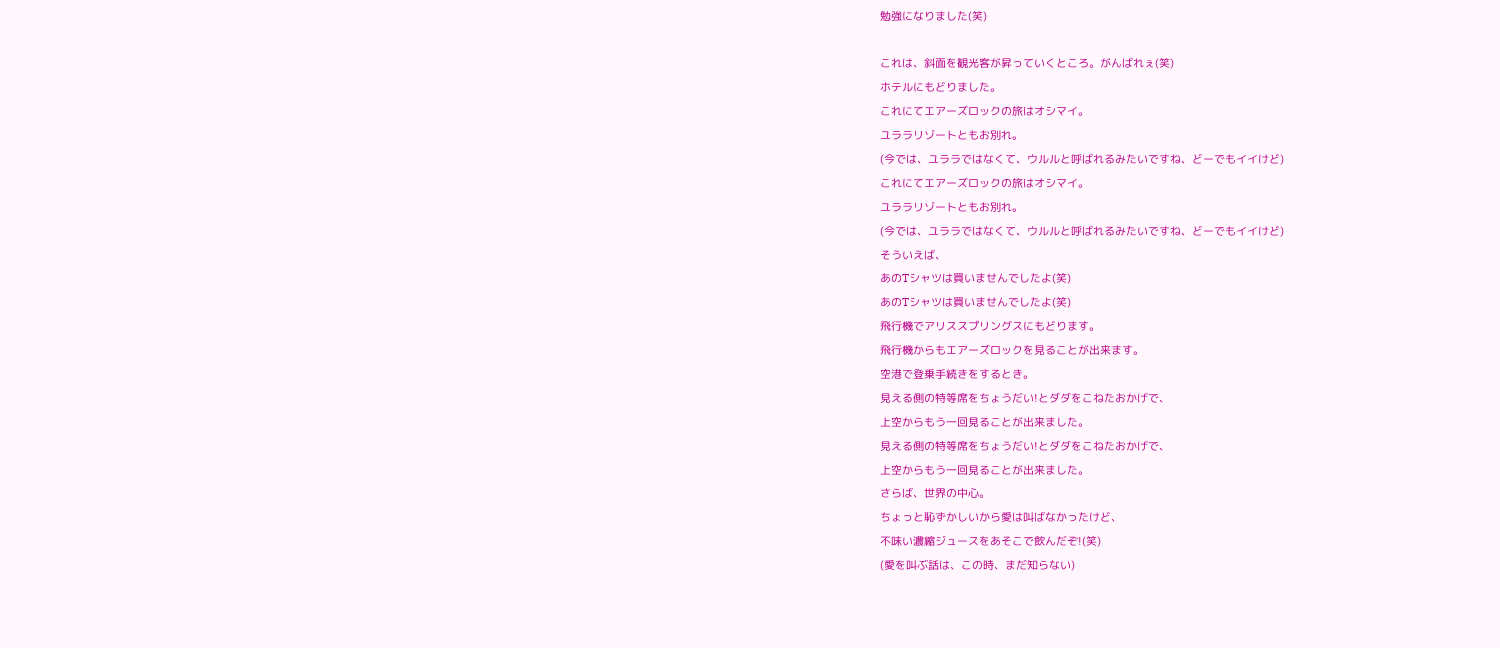勉強になりました(笑)

これは、斜面を観光客が昇っていくところ。がんばれぇ(笑)
ホテルにもどりました。
これにてエアーズロックの旅はオシマイ。
ユララリゾートともお別れ。
(今では、ユララではなくて、ウルルと呼ばれるみたいですね、どーでもイイけど)
これにてエアーズロックの旅はオシマイ。
ユララリゾートともお別れ。
(今では、ユララではなくて、ウルルと呼ばれるみたいですね、どーでもイイけど)
そういえば、
あのTシャツは買いませんでしたよ(笑)
あのTシャツは買いませんでしたよ(笑)
飛行機でアリススプリングスにもどります。
飛行機からもエアーズロックを見ることが出来ます。
空港で登乗手続きをするとき。
見える側の特等席をちょうだい!とダダをこねたおかげで、
上空からもう一回見ることが出来ました。
見える側の特等席をちょうだい!とダダをこねたおかげで、
上空からもう一回見ることが出来ました。
さらば、世界の中心。
ちょっと恥ずかしいから愛は叫ばなかったけど、
不味い濃縮ジュースをあそこで飲んだぞ!(笑)
(愛を叫ぶ話は、この時、まだ知らない)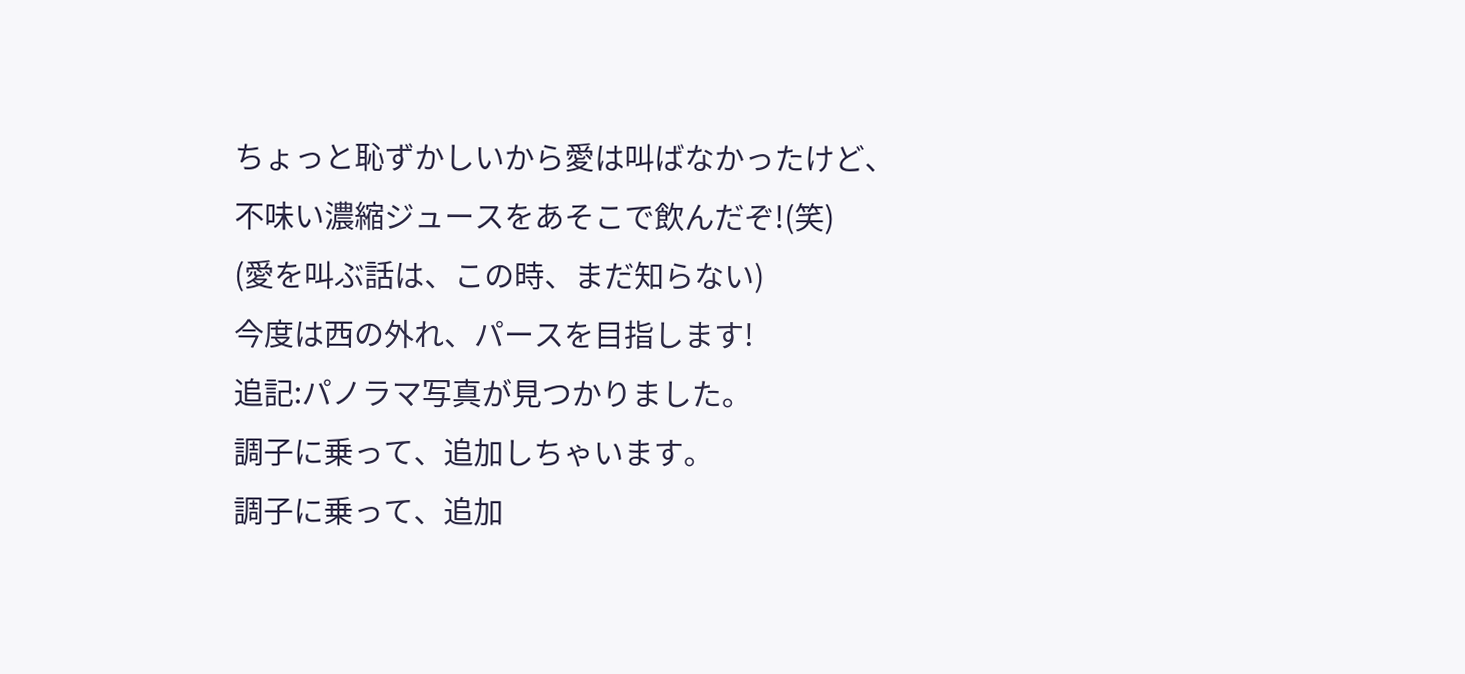ちょっと恥ずかしいから愛は叫ばなかったけど、
不味い濃縮ジュースをあそこで飲んだぞ!(笑)
(愛を叫ぶ話は、この時、まだ知らない)
今度は西の外れ、パースを目指します!
追記:パノラマ写真が見つかりました。
調子に乗って、追加しちゃいます。
調子に乗って、追加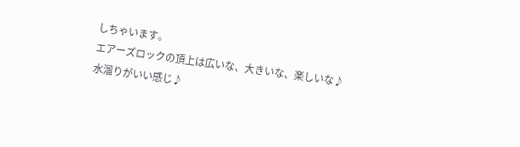しちゃいます。
エアーズロックの頂上は広いな、大きいな、楽しいな♪
水溜りがいい感じ♪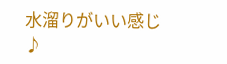水溜りがいい感じ♪